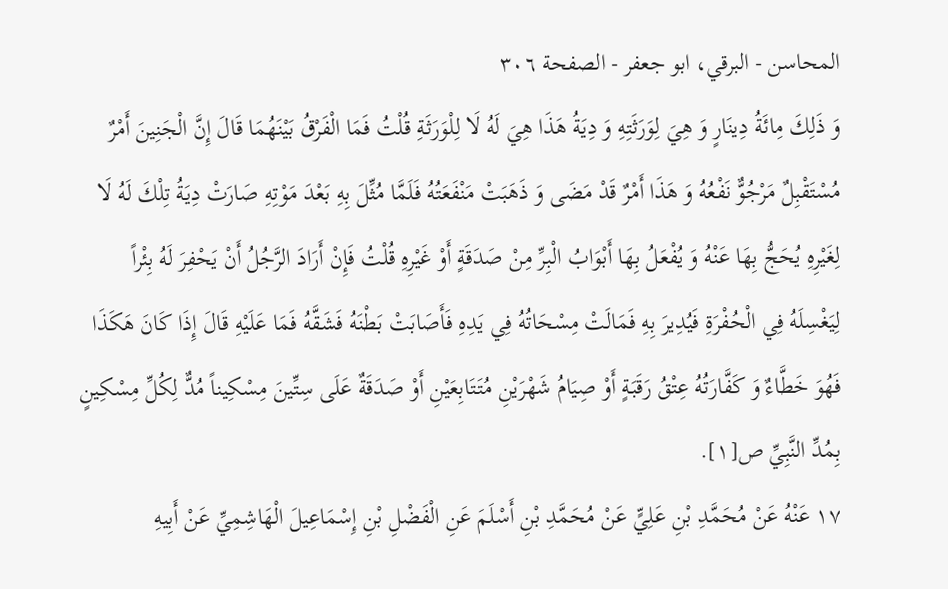المحاسن - البرقي، ابو جعفر - الصفحة ٣٠٦
وَ ذَلِكَ مِائَةُ دِينَارٍ وَ هِيَ لِوَرَثَتِهِ وَ دِيَةُ هَذَا هِيَ لَهُ لَا لِلْوَرَثَةِ قُلْتُ فَمَا الْفَرْقُ بَيْنَهُمَا قَالَ إِنَّ الْجَنِينَ أَمْرٌ مُسْتَقْبِلٌ مَرْجُوٌّ نَفْعُهُ وَ هَذَا أَمْرٌ قَدْ مَضَى وَ ذَهَبَتْ مَنْفَعَتُهُ فَلَمَّا مُثِّلَ بِهِ بَعْدَ مَوْتِهِ صَارَتْ دِيَةُ تِلْكَ لَهُ لَا لِغَيْرِهِ يُحَجُّ بِهَا عَنْهُ وَ يُفْعَلُ بِهَا أَبْوَابُ الْبِرِّ مِنْ صَدَقَةٍ أَوْ غَيْرِهِ قُلْتُ فَإِنْ أَرَادَ الرَّجُلُ أَنْ يَحْفِرَ لَهُ بِئْراً لِيَغْسِلَهُ فِي الْحُفْرَةِ فَيُدِيرَ بِهِ فَمَالَتْ مِسْحَاتُهُ فِي يَدِهِ فَأَصَابَتْ بَطْنَهُ فَشَقَّهُ فَمَا عَلَيْهِ قَالَ إِذَا كَانَ هَكَذَا فَهُوَ خَطَّاءٌ وَ كَفَّارَتُهُ عِتْقُ رَقَبَةٍ أَوْ صِيَامُ شَهْرَيْنِ مُتَتَابِعَيْنِ أَوْ صَدَقَةٌ عَلَى سِتِّينَ مِسْكِيناً مُدٌّ لِكُلِّ مِسْكِينٍ بِمُدِّ النَّبِيِّ ص[١].
١٧ عَنْهُ عَنْ مُحَمَّدِ بْنِ عَلِيٍّ عَنْ مُحَمَّدِ بْنِ أَسْلَمَ عَنِ الْفَضْلِ بْنِ إِسْمَاعِيلَ الْهَاشِمِيِّ عَنْ أَبِيهِ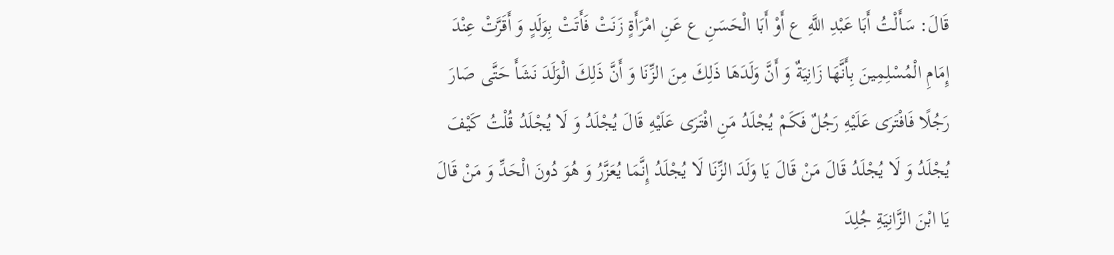قَالَ: سَأَلْتُ أَبَا عَبْدِ اللَّهِ ع أَوْ أَبَا الْحَسَنِ ع عَنِ امْرَأَةٍ زَنَتْ فَأَتَتْ بِوَلَدٍ وَ أَقَرَّتْ عِنْدَ إِمَامِ الْمُسْلِمِينَ بِأَنَّهَا زَانِيَةٌ وَ أَنَّ وَلَدَهَا ذَلِكَ مِنَ الزِّنَا وَ أَنَّ ذَلِكَ الْوَلَدَ نَشَأَ حَتَّى صَارَ رَجُلًا فَافْتَرَى عَلَيْهِ رَجُلٌ فَكَمْ يُجْلَدُ مَنِ افْتَرَى عَلَيْهِ قَالَ يُجْلَدُ وَ لَا يُجْلَدُ قُلْتُ كَيْفَ يُجْلَدُ وَ لَا يُجْلَدُ قَالَ مَنْ قَالَ يَا وَلَدَ الزِّنَا لَا يُجْلَدُ إِنَّمَا يُعَزَّرُ وَ هُوَ دُونَ الْحَدِّ وَ مَنْ قَالَ يَا ابْنَ الزَّانِيَةِ جُلِدَ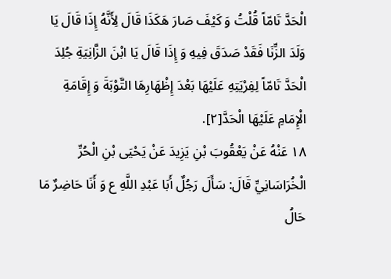الْحَدَّ تَامّاً قُلْتُ وَ كَيْفَ صَارَ هَكَذَا قَالَ لِأَنَّهُ إِذَا قَالَ يَا وَلَدَ الزِّنَا فَقَدْ صَدَقَ فِيهِ وَ إِذَا قَالَ يَا ابْنَ الزَّانِيَةِ جُلِدَ الْحَدَّ تَامّاً لِفِرْيَتِهِ عَلَيْهَا بَعْدَ إِظْهَارِهَا التَّوْبَةَ وَ إِقَامَةِ الْإِمَامِ عَلَيْهَا الْحَدَّ[٢].
١٨ عَنْهُ عَنْ يَعْقُوبَ بْنِ يَزِيدَ عَنْ يَحْيَى بْنِ الْحُرِّ الْخُرَاسَانِيِّ قَالَ: سَأَلَ رَجُلٌ أَبَا عَبْدِ اللَّهِ ع وَ أَنَا حَاضِرٌ مَا حَالُ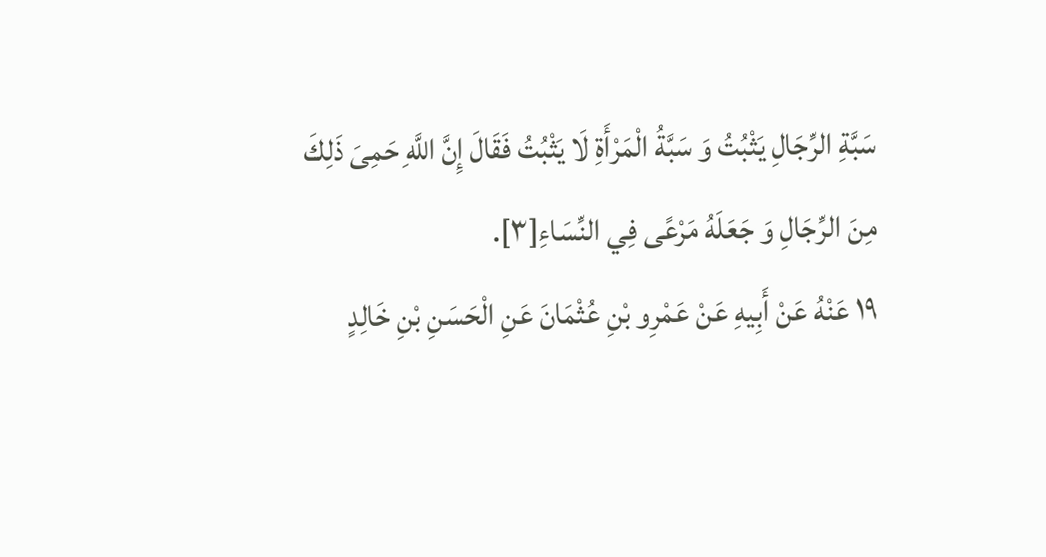سَبَّةِ الرِّجَالِ يَثْبُتُ وَ سَبَّةُ الْمَرْأَةِ لَا يَثْبُتُ فَقَالَ إِنَّ اللَّهِ حَمِىَ ذَلِكَ مِنَ الرِّجَالِ وَ جَعَلَهُ مَرْعًى فِي النِّسَاءِ[٣].
١٩ عَنْهُ عَنْ أَبِيهِ عَنْ عَمْرِو بْنِ عُثْمَانَ عَنِ الْحَسَنِ بْنِ خَالِدٍ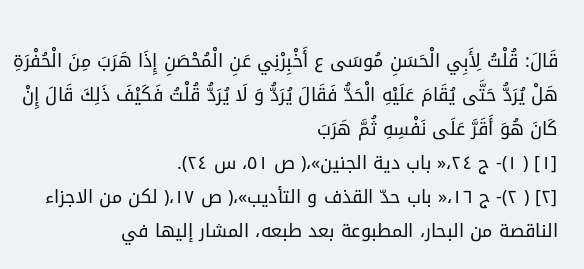قَالَ: قُلْتُ لِأَبِي الْحَسَنِ مُوسَى ع أَخْبِرْنِي عَنِ الْمُحْصَنِ إِذَا هَرَبَ مِنَ الْحُفْرَةِ هَلْ يُرَدُّ حَتَّى يُقَامَ عَلَيْهِ الْحَدُّ فَقَالَ يُرَدُّ وَ لَا يُرَدُّ قُلْتُ فَكَيْفَ ذَلِكَ قَالَ إِنْ كَانَ هُوَ أَقَرَّ عَلَى نَفْسِهِ ثُمَّ هَرَبَ
[١] ( ١)- ج ٢٤،« باب دية الجنين»،( ص ٥١، س ٢٤).
[٢] ( ٢)- ج ١٦،« باب حدّ القذف و التأديب»،( ص ١٧،( لكن من الاجزاء الناقصة من البحار، المطبوعة بعد طبعه، المشار إليها في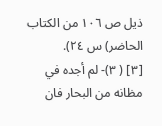ذيل ص ١٠٦ من الكتاب الحاضر) س ٢٤).
[٣] ( ٣)- لم أجده في مظانه من البحار فان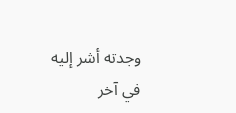وجدته أشر إليه في آخر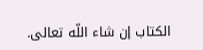الكتاب إن شاء اللّه تعالى.